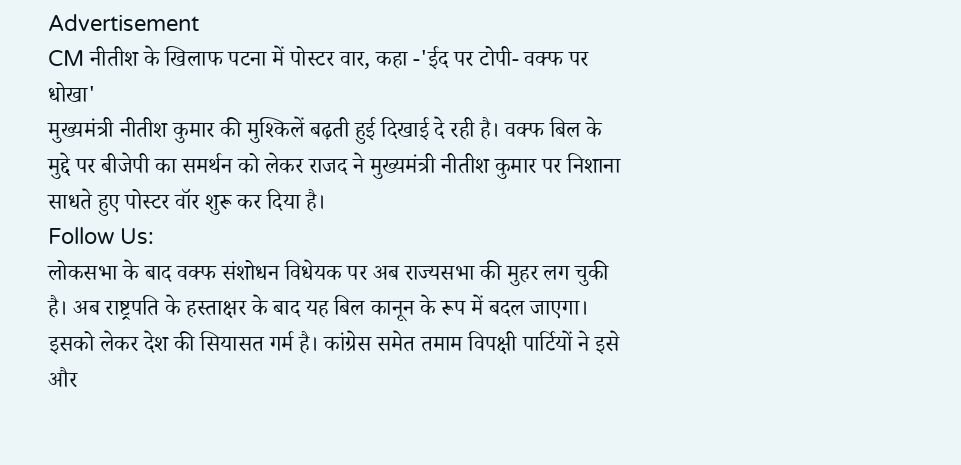Advertisement
CM नीतीश के खिलाफ पटना में पोस्टर वार, कहा -'ईद पर टोपी- वक्फ पर धोखा'
मुख्यमंत्री नीतीश कुमार की मुश्किलें बढ़ती हुई दिखाई दे रही है। वक्फ बिल के मुद्दे पर बीजेपी का समर्थन को लेकर राजद ने मुख्यमंत्री नीतीश कुमार पर निशाना साधते हुए पोस्टर वॉर शुरू कर दिया है।
Follow Us:
लोकसभा के बाद वक्फ संशोधन विधेयक पर अब राज्यसभा की मुहर लग चुकी है। अब राष्ट्रपति के हस्ताक्षर के बाद यह बिल कानून के रूप में बदल जाएगा। इसको लेकर देश की सियासत गर्म है। कांग्रेस समेत तमाम विपक्षी पार्टियों ने इसे और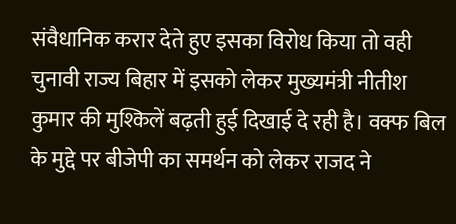संवैधानिक करार देते हुए इसका विरोध किया तो वही चुनावी राज्य बिहार में इसको लेकर मुख्यमंत्री नीतीश कुमार की मुश्किलें बढ़ती हुई दिखाई दे रही है। वक्फ बिल के मुद्दे पर बीजेपी का समर्थन को लेकर राजद ने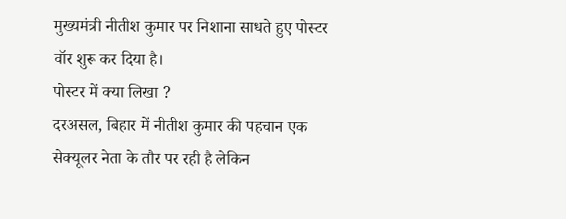मुख्यमंत्री नीतीश कुमार पर निशाना साधते हुए पोस्टर वॉर शुरू कर दिया है।
पोस्टर में क्या लिखा ?
दरअसल, बिहार में नीतीश कुमार की पहचान एक सेक्यूलर नेता के तौर पर रही है लेकिन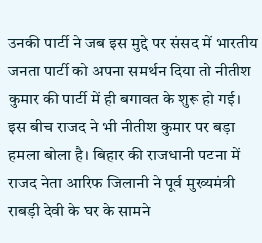उनकी पार्टी ने जब इस मुद्दे पर संसद में भारतीय जनता पार्टी को अपना समर्थन दिया तो नीतीश कुमार की पार्टी में ही बगावत के शुरू हो गई। इस बीच राजद ने भी नीतीश कुमार पर बड़ा हमला बोला है। बिहार की राजधानी पटना में राजद नेता आरिफ जिलानी ने पूर्व मुख्यमंत्री राबड़ी देवी के घर के सामने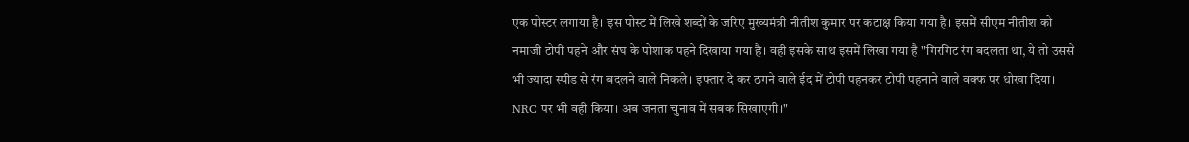एक पोस्टर लगाया है। इस पोस्ट में लिखे शब्दों के जरिए मुख्यमंत्री नीतीश कुमार पर कटाक्ष किया गया है। इसमें सीएम नीतीश को नमाजी टोपी पहने और संघ के पोशाक पहने दिखाया गया है। वही इसके साथ इसमें लिखा गया है "गिरगिट रंग बदलता था, ये तो उससे भी ज्यादा स्पीड से रंग बदलने वाले निकले। इफ्तार दे कर ठगने वाले ईद में टोपी पहनकर टोपी पहनाने वाले वक्फ पर धोखा दिया। NRC पर भी वही किया। अब जनता चुनाव में सबक सिखाएगी।"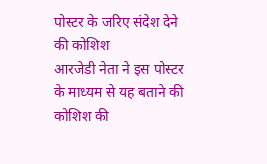पोस्टर के जरिए संदेश देने की कोशिश
आरजेडी नेता ने इस पोस्टर के माध्यम से यह बताने की कोशिश की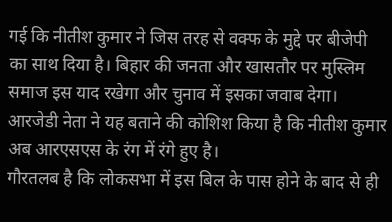गई कि नीतीश कुमार ने जिस तरह से वक्फ के मुद्दे पर बीजेपी का साथ दिया है। बिहार की जनता और खासतौर पर मुस्लिम समाज इस याद रखेगा और चुनाव में इसका जवाब देगा। आरजेडी नेता ने यह बताने की कोशिश किया है कि नीतीश कुमार अब आरएसएस के रंग में रंगे हुए है।
गौरतलब है कि लोकसभा में इस बिल के पास होने के बाद से ही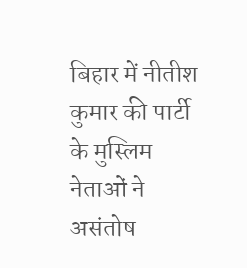बिहार में नीतीश कुमार की पार्टी के मुस्लिम नेताओं ने असंतोष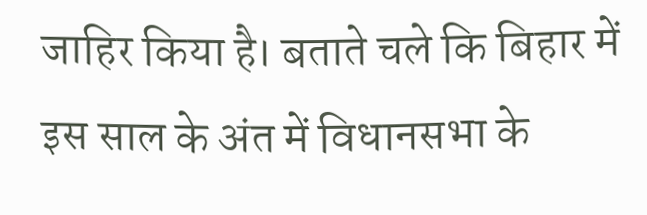जाहिर किया है। बताते चले कि बिहार में इस साल के अंत में विधानसभा के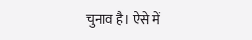चुनाव है। ऐसे में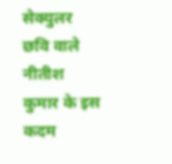सेक्युलर छवि वाले नीतीश कुमार के इस कदम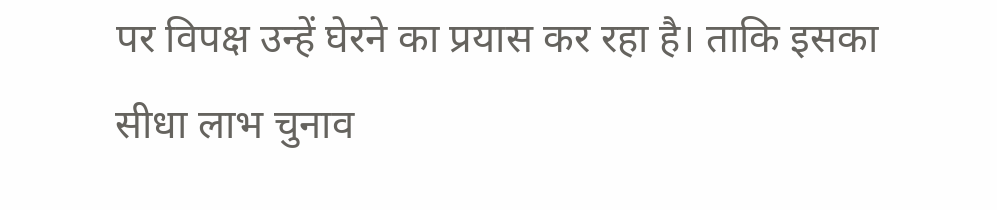पर विपक्ष उन्हें घेरने का प्रयास कर रहा है। ताकि इसका सीधा लाभ चुनाव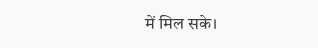में मिल सके।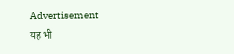Advertisement
यह भी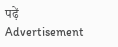पढ़ें
Advertisement